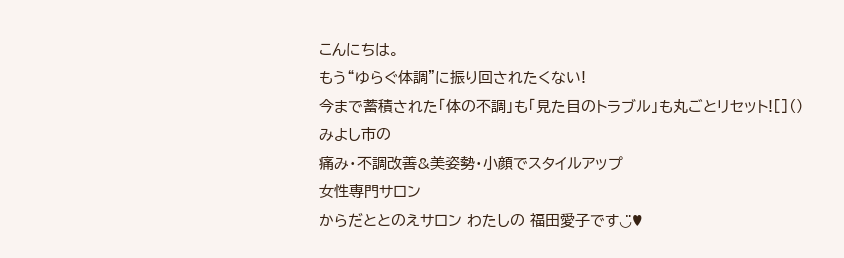こんにちは。
もう“ゆらぐ体調"に振り回されたくない!
今まで蓄積された「体の不調」も「見た目のトラブル」も丸ごとリセット![]()
みよし市の
痛み・不調改善&美姿勢・小顔でスタイルアップ
女性専門サロン
からだととのえサロン わたしの 福田愛子です◡̈♥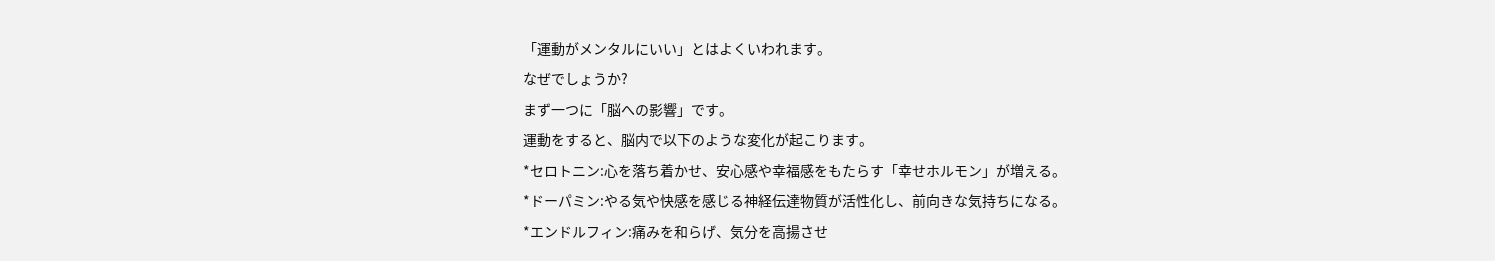「運動がメンタルにいい」とはよくいわれます。
なぜでしょうか?
まず一つに「脳への影響」です。
運動をすると、脳内で以下のような変化が起こります。
*セロトニン:心を落ち着かせ、安心感や幸福感をもたらす「幸せホルモン」が増える。
*ドーパミン:やる気や快感を感じる神経伝達物質が活性化し、前向きな気持ちになる。
*エンドルフィン:痛みを和らげ、気分を高揚させ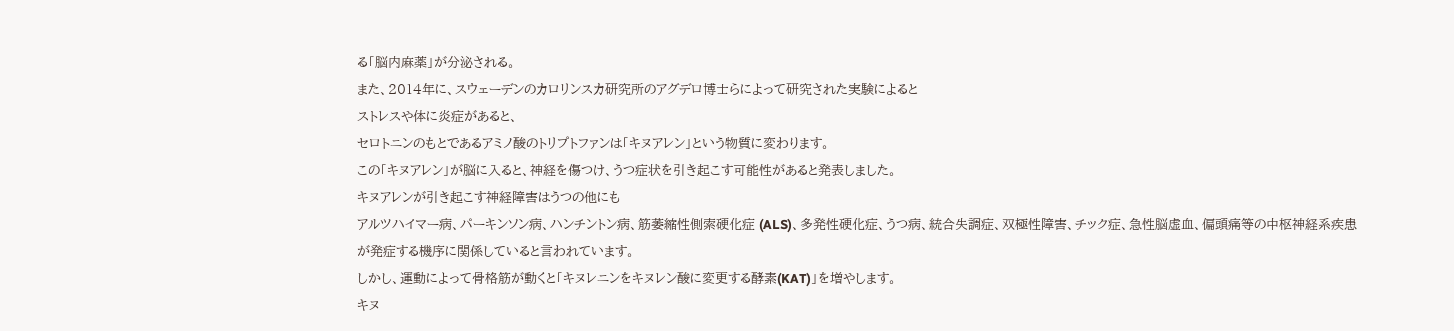る「脳内麻薬」が分泌される。
また、2014年に、スウェーデンのカロリンスカ研究所のアグデロ博士らによって研究された実験によると
ストレスや体に炎症があると、
セロトニンのもとであるアミノ酸のトリプトファンは「キヌアレン」という物質に変わります。
この「キヌアレン」が脳に入ると、神経を傷つけ、うつ症状を引き起こす可能性があると発表しました。
キヌアレンが引き起こす神経障害はうつの他にも
アルツハイマー病、パーキンソン病、ハンチントン病、筋萎縮性側索硬化症 (ALS)、多発性硬化症、うつ病、統合失調症、双極性障害、チック症、急性脳虚血、偏頭痛等の中枢神経系疾患
が発症する機序に関係していると言われています。
しかし、運動によって骨格筋が動くと「キヌレニンをキヌレン酸に変更する酵素(KAT)」を増やします。
キヌ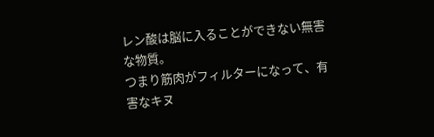レン酸は脳に入ることができない無害な物質。
つまり筋肉がフィルターになって、有害なキヌ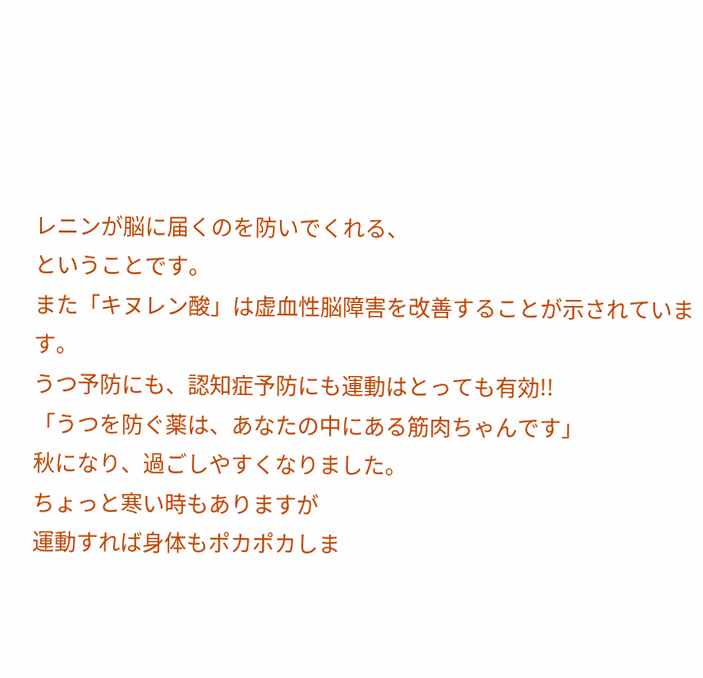レニンが脳に届くのを防いでくれる、
ということです。
また「キヌレン酸」は虚血性脳障害を改善することが示されています。
うつ予防にも、認知症予防にも運動はとっても有効!!
「うつを防ぐ薬は、あなたの中にある筋肉ちゃんです」
秋になり、過ごしやすくなりました。
ちょっと寒い時もありますが
運動すれば身体もポカポカしま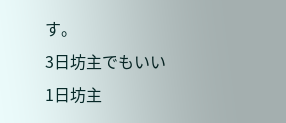す。
3日坊主でもいい
1日坊主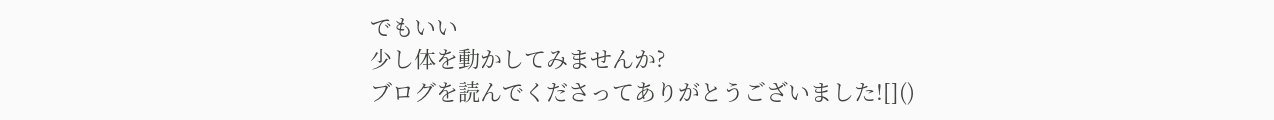でもいい
少し体を動かしてみませんか?
ブログを読んでくださってありがとうございました![]()